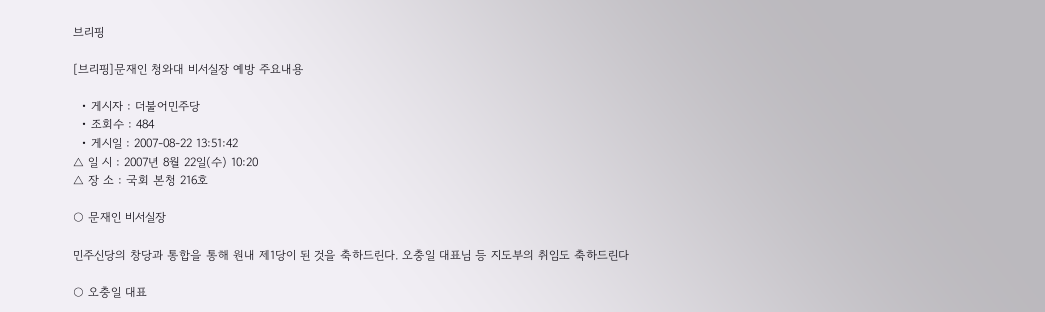브리핑

[브리핑]문재인 청와대 비서실장 예방 주요내용

  • 게시자 : 더불어민주당
  • 조회수 : 484
  • 게시일 : 2007-08-22 13:51:42
△ 일 시 : 2007년 8월 22일(수) 10:20
△ 장 소 : 국회 본청 216호

○ 문재인 비서실장

민주신당의 창당과 통합을 통해 원내 제1당이 된 것을 축하드린다. 오충일 대표님 등 지도부의 취임도 축하드린다

○ 오충일 대표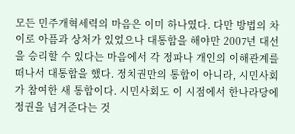모든 민주개혁세력의 마음은 이미 하나였다. 다만 방법의 차이로 아픔과 상처가 있었으나 대통합을 해야만 2007년 대선을 승리할 수 있다는 마음에서 각 정파나 개인의 이해관계를 떠나서 대통합을 했다. 정치권만의 통합이 아니라, 시민사회가 참여한 새 통합이다. 시민사회도 이 시점에서 한나라당에 정권을 넘겨준다는 것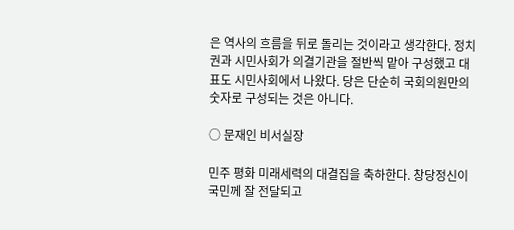은 역사의 흐름을 뒤로 돌리는 것이라고 생각한다. 정치권과 시민사회가 의결기관을 절반씩 맡아 구성했고 대표도 시민사회에서 나왔다. 당은 단순히 국회의원만의 숫자로 구성되는 것은 아니다.

○ 문재인 비서실장

민주 평화 미래세력의 대결집을 축하한다. 창당정신이 국민께 잘 전달되고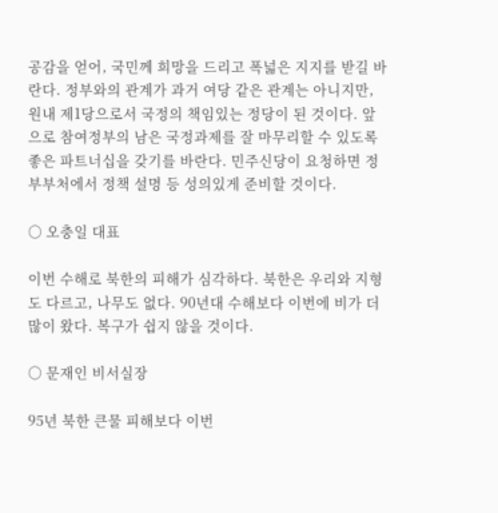공감을 얻어, 국민께 희망을 드리고 폭넓은 지지를 받길 바란다. 정부와의 관계가 과거 여당 같은 관계는 아니지만, 원내 제1당으로서 국정의 책임있는 정당이 된 것이다. 앞으로 참여정부의 남은 국정과제를 잘 마무리할 수 있도록 좋은 파트너십을 갖기를 바란다. 민주신당이 요청하면 정부부처에서 정책 설명 등 성의있게 준비할 것이다.

○ 오충일 대표

이번 수해로 북한의 피해가 심각하다. 북한은 우리와 지형도 다르고, 나무도 없다. 90년대 수해보다 이번에 비가 더 많이 왔다. 복구가 쉽지 않을 것이다.

○ 문재인 비서실장

95년 북한 큰물 피해보다 이번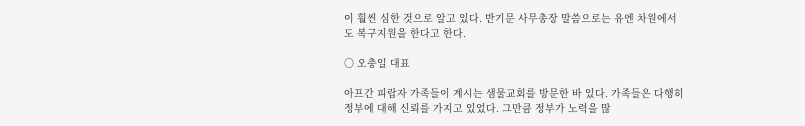이 훨씬 심한 것으로 알고 있다. 반기문 사무총장 말씀으로는 유엔 차원에서도 복구지원을 한다고 한다.

○ 오충일 대표

아프간 피랍자 가족들이 계시는 샘물교회를 방문한 바 있다. 가족들은 다행히 정부에 대해 신뢰를 가지고 있었다. 그만큼 정부가 노력을 많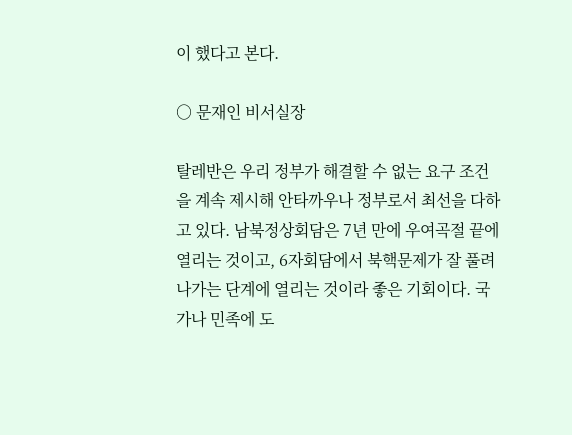이 했다고 본다.

○ 문재인 비서실장

탈레반은 우리 정부가 해결할 수 없는 요구 조건을 계속 제시해 안타까우나 정부로서 최선을 다하고 있다. 남북정상회담은 7년 만에 우여곡절 끝에 열리는 것이고, 6자회담에서 북핵문제가 잘 풀려나가는 단계에 열리는 것이라 좋은 기회이다. 국가나 민족에 도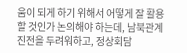움이 되게 하기 위해서 어떻게 잘 활용할 것인가 논의해야 하는데, 남북관계 진전을 두려워하고, 정상회담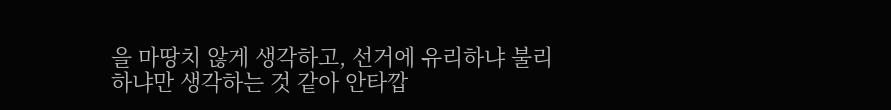을 마땅치 않게 생각하고, 선거에 유리하냐 불리하냐만 생각하는 것 같아 안타깝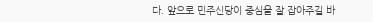다. 앞으로 민주신당이 중심을 잘 잡아주길 바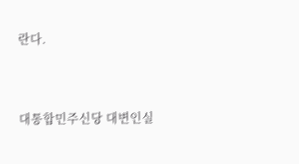란다.


대통합민주신당 대변인실